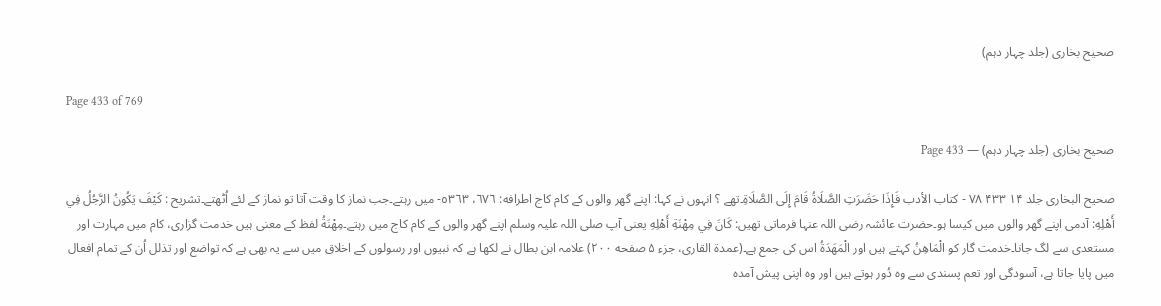صحیح بخاری (جلد چہار دہم)

Page 433 of 769

صحیح بخاری (جلد چہار دہم) — Page 433

صحیح البخاری جلد ۱۴ ۴۳۳ ۷۸ - كتاب الأدب فَإِذَا حَضَرَتِ الصَّلَاةُ قَامَ إِلَى الصَّلَاةِ۔تھے ؟ انہوں نے کہا: اپنے گھر والوں کے کام کاج اطرافه: ٦٧٦، ٥٣٦٣- میں رہتے۔جب نماز کا وقت آتا تو نماز کے لئے اُٹھتے۔تشريح : كَيْفَ يَكُونُ الرَّجُلُ فِي أَهْلِهِ: آدمی اپنے گھر والوں میں کیسا ہو۔حضرت عائشہ رضی اللہ عنہا فرماتی تھیں: كَانَ فِي مِهْنَةِ أَهْلِهِ یعنی آپ صلی اللہ علیہ وسلم اپنے گھر والوں کے کام کاج میں رہتے۔مِهْنَةُ لفظ کے معنی ہیں خدمت گزاری، کام میں مہارت اور مستعدی سے لگ جانا۔خدمت گار کو الْمَاهِنُ کہتے ہیں اور الْمَهَدَةُ اس کی جمع ہے۔(عمدۃ القاری، جزء ۵ صفحه ۲۰۰) علامہ ابن بطال نے لکھا ہے کہ نبیوں اور رسولوں کے اخلاق میں سے یہ بھی ہے کہ تواضع اور تذلل اُن کے تمام افعال میں پایا جاتا ہے، آسودگی اور تعم پسندی سے وہ دُور ہوتے ہیں اور وہ اپنی پیش آمدہ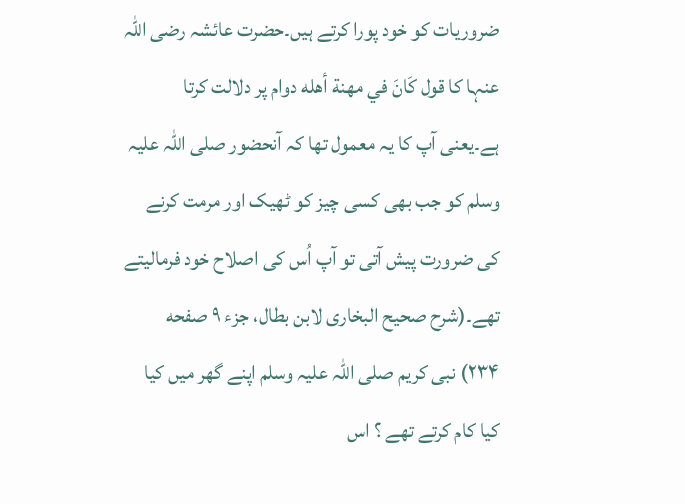ضروریات کو خود پورا کرتے ہیں۔حضرت عائشہ رضی اللہ عنہا کا قول كَانَ في مهنة أهله دوام پر دلالت کرتا ہے۔یعنی آپ کا یہ معمول تھا کہ آنحضور صلی اللہ علیہ وسلم کو جب بھی کسی چیز کو ٹھیک اور مرمت کرنے کی ضرورت پیش آتی تو آپ اُس کی اصلاح خود فرمالیتے تھے۔(شرح صحيح البخاری لابن بطال، جزء ۹ صفحه ۲۳۴) نبی کریم صلی اللہ علیہ وسلم اپنے گھر میں کیا کیا کام کرتے تھے ؟ اس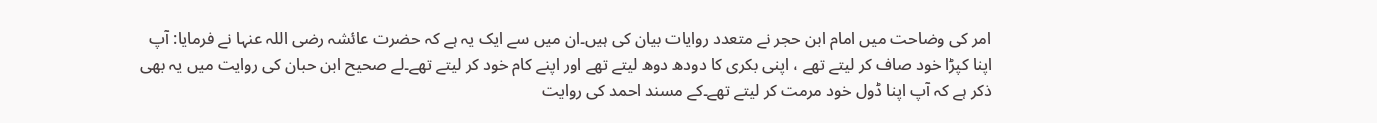امر کی وضاحت میں امام ابن حجر نے متعدد روایات بیان کی ہیں۔ان میں سے ایک یہ ہے کہ حضرت عائشہ رضی اللہ عنہا نے فرمایا: آپ اپنا کپڑا خود صاف کر لیتے تھے ، اپنی بکری کا دودھ دوھ لیتے تھے اور اپنے کام خود کر لیتے تھے۔لے صحیح ابن حبان کی روایت میں یہ بھی ذکر ہے کہ آپ اپنا ڈول خود مرمت کر لیتے تھے۔کے مسند احمد کی روایت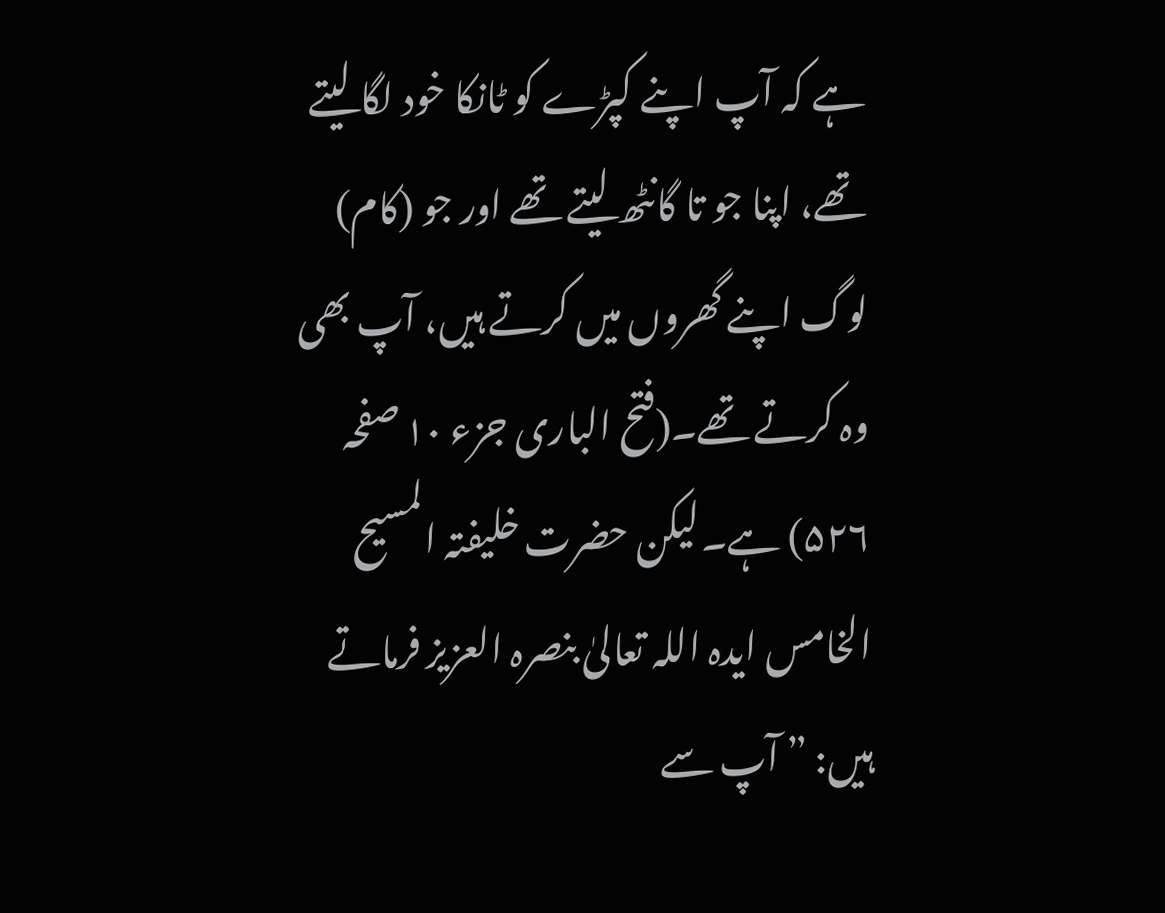ہے کہ آپ اپنے کپڑے کو ٹانکا خود لگا لیتے تھے، اپنا جو تا گانٹھ لیتے تھے اور جو (کام) لوگ اپنے گھروں میں کرتے ہیں، آپ بھی وہ کرتے تھے۔(فتح الباری جزء ۱۰ صفحہ ۵۲۶) ہے۔لیکن حضرت خلیفتہ المسیح الخامس ایدہ اللہ تعالیٰ بنصرہ العزیز فرماتے ہیں: ” آپ سے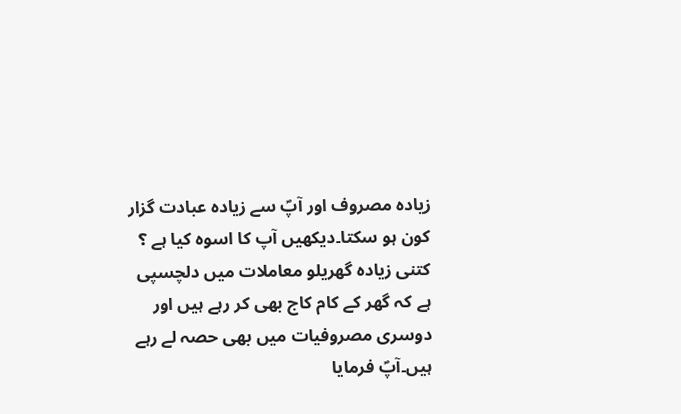زیادہ مصروف اور آپؐ سے زیادہ عبادت گزار کون ہو سکتا۔دیکھیں آپ کا اسوہ کیا ہے ؟ کتنی زیادہ گھریلو معاملات میں دلچسپی ہے کہ گھر کے کام کاج بھی کر رہے ہیں اور دوسری مصروفیات میں بھی حصہ لے رہے ہیں۔آپؐ فرمایا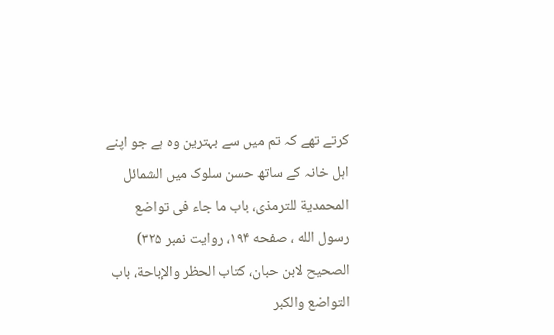کرتے تھے کہ تم میں سے بہترین وہ ہے جو اپنے اہل خانہ کے ساتھ حسن سلوک میں الشمائل المحمدية للترمذی، باب ما جاء فی تواضع رسول الله ، صفحه ۱۹۴، روایت نمبر ۳۲۵) الصحيح لابن حبان، كتاب الحظر والإباحة، باب التواضع والكبر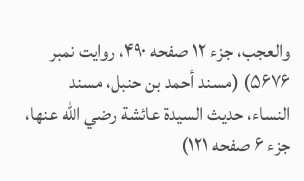والعجب، جزء ۱۲ صفحه ۴۹۰، روایت نمبر ۵۶۷۶) (مسند أحمد بن حنبل، مسند النساء، حديث السيدة عائشة رضي الله عنها، جزء ۶ صفحه ۱۲۱)